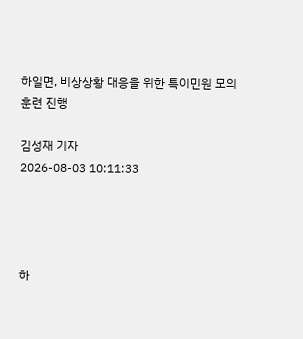하일면, 비상상황 대응을 위한 특이민원 모의훈련 진행

김성재 기자
2026-08-03 10:11:33




하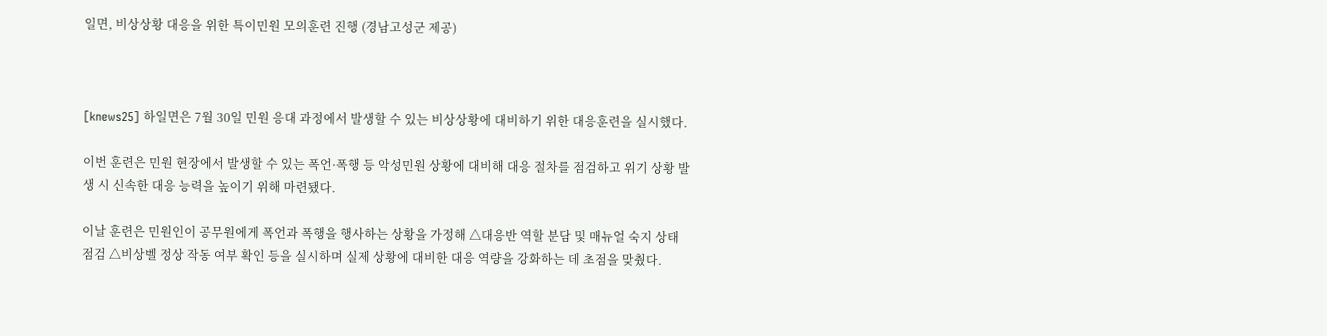일면, 비상상황 대응을 위한 특이민원 모의훈련 진행 (경남고성군 제공)



[knews25] 하일면은 7월 30일 민원 응대 과정에서 발생할 수 있는 비상상황에 대비하기 위한 대응훈련을 실시했다.

이번 훈련은 민원 현장에서 발생할 수 있는 폭언·폭행 등 악성민원 상황에 대비해 대응 절차를 점검하고 위기 상황 발생 시 신속한 대응 능력을 높이기 위해 마련됐다.

이날 훈련은 민원인이 공무원에게 폭언과 폭행을 행사하는 상황을 가정해 △대응반 역할 분담 및 매뉴얼 숙지 상태 점검 △비상벨 정상 작동 여부 확인 등을 실시하며 실제 상황에 대비한 대응 역량을 강화하는 데 초점을 맞췄다.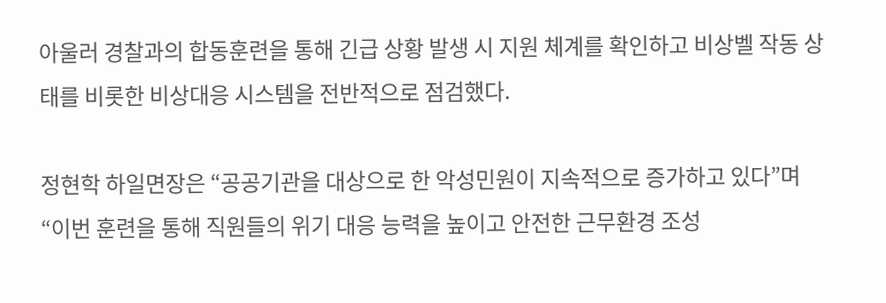아울러 경찰과의 합동훈련을 통해 긴급 상황 발생 시 지원 체계를 확인하고 비상벨 작동 상태를 비롯한 비상대응 시스템을 전반적으로 점검했다.

정현학 하일면장은 “공공기관을 대상으로 한 악성민원이 지속적으로 증가하고 있다”며 “이번 훈련을 통해 직원들의 위기 대응 능력을 높이고 안전한 근무환경 조성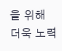을 위해 더욱 노력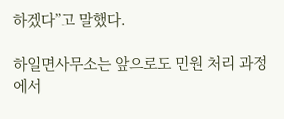하겠다”고 말했다.

하일면사무소는 앞으로도 민원 처리 과정에서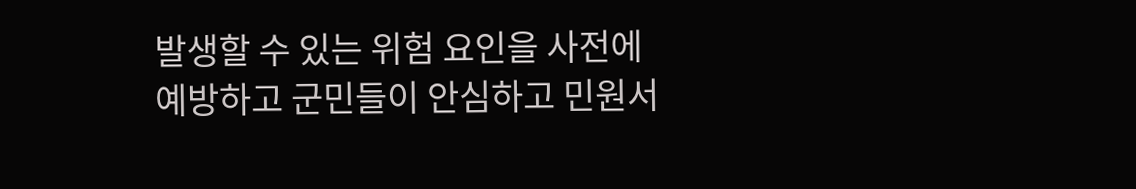발생할 수 있는 위험 요인을 사전에 예방하고 군민들이 안심하고 민원서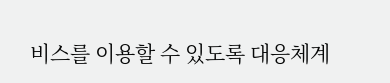비스를 이용할 수 있도록 대응체계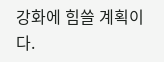강화에 힘쓸 계획이다.